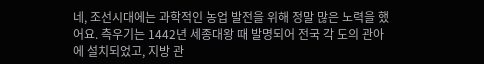네, 조선시대에는 과학적인 농업 발전을 위해 정말 많은 노력을 했어요. 측우기는 1442년 세종대왕 때 발명되어 전국 각 도의 관아에 설치되었고, 지방 관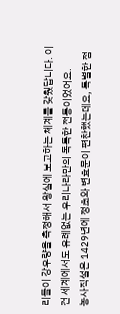리들이 강우량을 측정해서 왕실에 보고하는 체계를 갖췄답니다. 이건 세계에서도 유례없는 우리나라만의 독특한 전통이었어요.
농사직설은 1429년에 정초와 변효문이 편찬했는데요, 특별한 점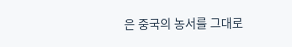은 중국의 농서를 그대로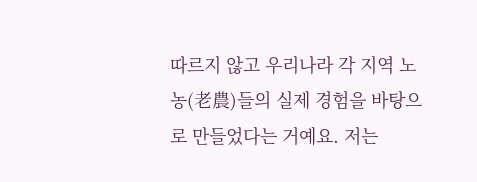따르지 않고 우리나라 각 지역 노농(老農)들의 실제 경험을 바탕으로 만들었다는 거예요. 저는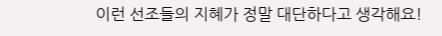이런 선조들의 지혜가 정말 대단하다고 생각해요!